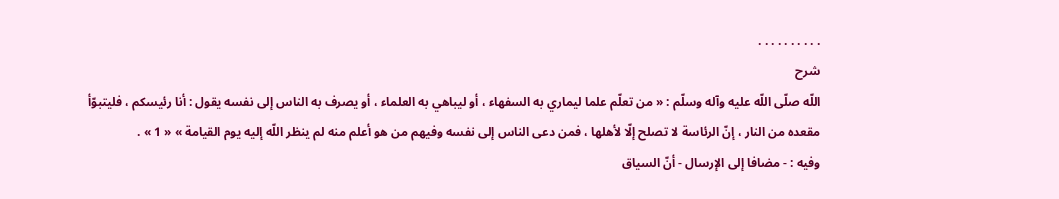. . . . . . . . . .
شرح
اللّه صلّى اللّه عليه وآله وسلّم : « من تعلّم علما ليماري به السفهاء ، أو ليباهي به العلماء ، أو يصرف به الناس إلى نفسه يقول : أنا رئيسكم ، فليتبوّأ مقعده من النار ، إنّ الرئاسة لا تصلح إلّا لأهلها ، فمن دعى الناس إلى نفسه وفيهم من هو أعلم منه لم ينظر اللّه إليه يوم القيامة » « 1 » .
وفيه : - مضافا إلى الإرسال - أنّ السياق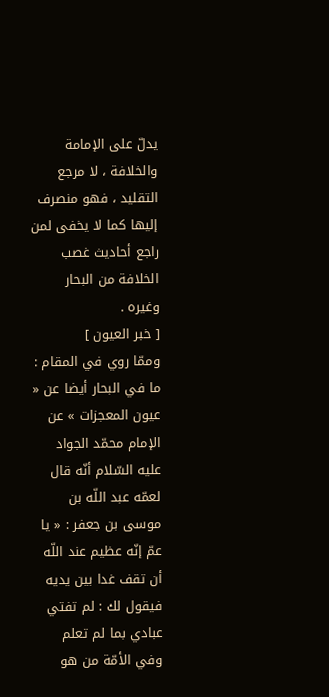يدلّ على الإمامة والخلافة ، لا مرجع التقليد ، فهو منصرف إليها كما لا يخفى لمن راجع أحاديث غصب الخلافة من البحار وغيره .
[ خبر العيون ]
وممّا روي في المقام : ما في البحار أيضا عن « عيون المعجزات » عن الإمام محمّد الجواد عليه السّلام أنّه قال لعمّه عبد اللّه بن موسى بن جعفر : « يا عمّ إنّه عظيم عند اللّه أن تقف غدا بين يديه فيقول لك : لم تفتي عبادي بما لم تعلم وفي الأمّة من هو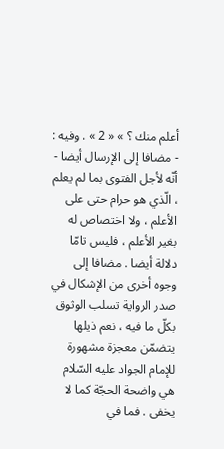أعلم منك ؟ » « 2 » . وفيه : - مضافا إلى الإرسال أيضا - أنّه لأجل الفتوى بما لم يعلم ، الّذي هو حرام حتى على الأعلم ، ولا اختصاص له بغير الأعلم ، فليس تامّا دلالة أيضا . مضافا إلى وجوه أخرى من الإشكال في صدر الرواية تسلب الوثوق بكلّ ما فيه ، نعم ذيلها يتضمّن معجزة مشهورة للإمام الجواد عليه السّلام هي واضحة الحجّة كما لا يخفى . فما في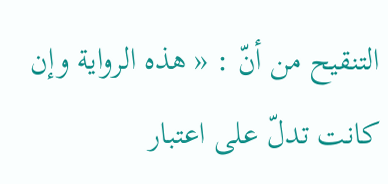التنقيح من أنّ : « هذه الرواية وإن كانت تدلّ على اعتبار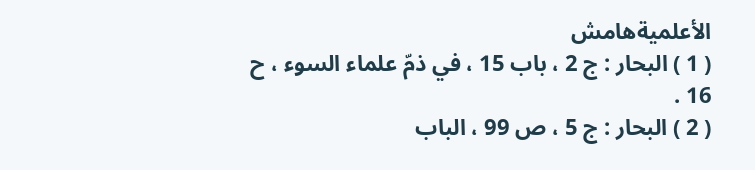الأعلميةهامش
( 1 ) البحار : ج 2 ، باب 15 ، في ذمّ علماء السوء ، ح 16 .
( 2 ) البحار : ج 5 ، ص 99 ، الباب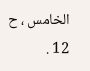الخامس ، ح 12 .